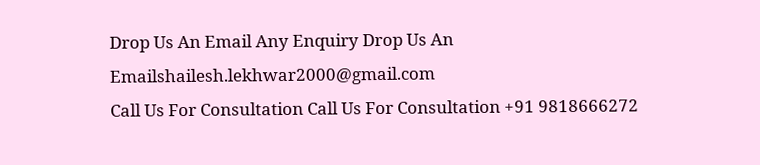Drop Us An Email Any Enquiry Drop Us An Emailshailesh.lekhwar2000@gmail.com
Call Us For Consultation Call Us For Consultation +91 9818666272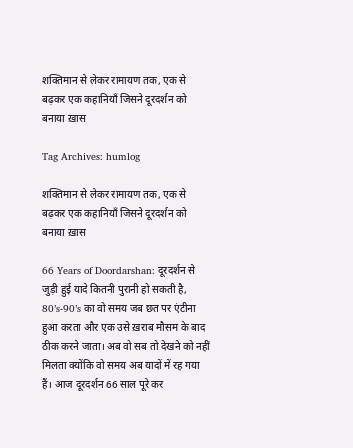शक्तिमान से लेकर रामायण तक, एक से बढ़कर एक कहानियाँ जिसने दूरदर्शन को बनाया ख़ास

Tag Archives: humlog

शक्तिमान से लेकर रामायण तक, एक से बढ़कर एक कहानियाँ जिसने दूरदर्शन को बनाया ख़ास

66 Years of Doordarshan: दूरदर्शन से जुड़ी हुई यादे कितनी पुरानी हो सकती है, 80’s-90’s का वो समय जब छत पर एंटीना हुआ करता और एक उसे ख़राब मौसम के बाद ठीक करने जाता। अब वो सब तो देखने को नहीं मिलता क्योंकि वो समय अब यादों में रह गया हैं। आज दूरदर्शन 66 साल पूरे कर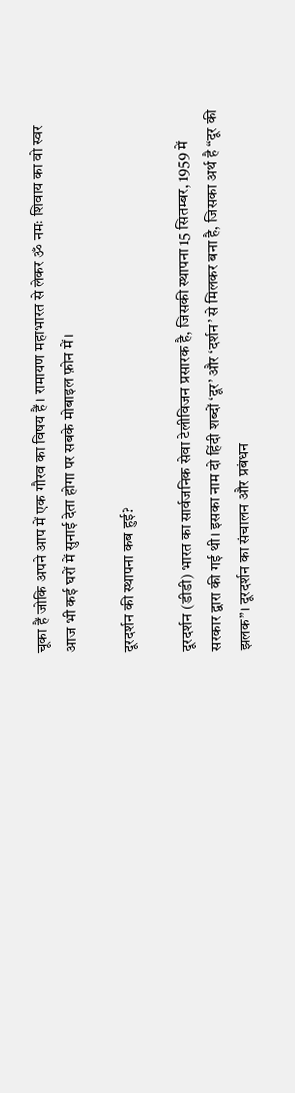चूका हैं जोकि अपने आप में एक गौरव का विषय हैं। रामायण महाभारत से लेकर ॐ नमः शिवाय का वो स्वर आज भी कई घरों में सुनाई देता होगा पर सबके मोबाइल फ़ोन में।

दूरदर्शन की स्थापना कब हुई?

दूरदर्शन (डीडी) भारत का सार्वजनिक सेवा टेलीविजन प्रसारक है, जिसकी स्थापना 15 सितम्बर, 1959 में सरकार द्वारा की गई थी। इसका नाम दो हिंदी शब्दों ‘दूर’ और ‘दर्शन’ से मिलकर बना है, जिसका अर्थ है “दूर की झलक”। दूरदर्शन का संचालन और प्रबंधन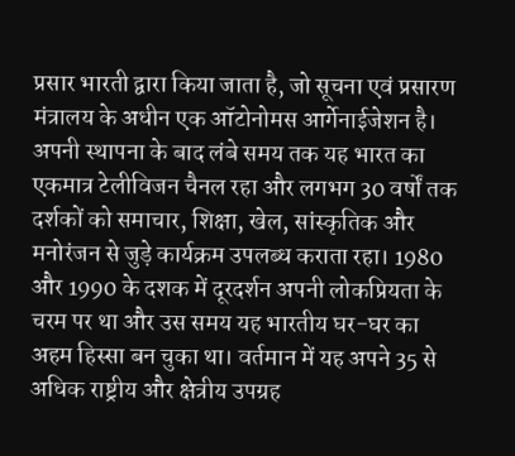प्रसार भारती द्वारा किया जाता है, जो सूचना एवं प्रसारण मंत्रालय के अधीन एक ऑटोनोमस आर्गेनाईजेशन है। अपनी स्थापना के बाद लंबे समय तक यह भारत का एकमात्र टेलीविजन चैनल रहा और लगभग 30 वर्षों तक दर्शकों को समाचार, शिक्षा, खेल, सांस्कृतिक और मनोरंजन से जुड़े कार्यक्रम उपलब्ध कराता रहा। 1980 और 1990 के दशक में दूरदर्शन अपनी लोकप्रियता के चरम पर था और उस समय यह भारतीय घर-घर का अहम हिस्सा बन चुका था। वर्तमान में यह अपने 35 से अधिक राष्ट्रीय और क्षेत्रीय उपग्रह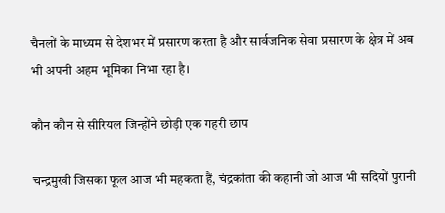चैनलों के माध्यम से देशभर में प्रसारण करता है और सार्वजनिक सेवा प्रसारण के क्षेत्र में अब भी अपनी अहम भूमिका निभा रहा है।

कौन कौन से सीरियल जिन्होंने छोड़ी एक गहरी छाप

चन्द्रमुखी जिसका फूल आज भी महकता हैं, चंद्रकांता की कहानी जो आज भी सदियों पुरानी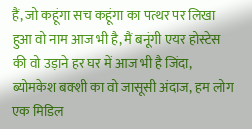हैं, जो कहूंगा सच कहूंगा का पत्थर पर लिखा हुआ वो नाम आज भी है, मैं बनूंगी एयर होस्टेस की वो उड़ाने हर घर में आज भी है जिंदा, ब्योमकेश बक्शी का वो जासूसी अंदाज, हम लोग एक मिडिल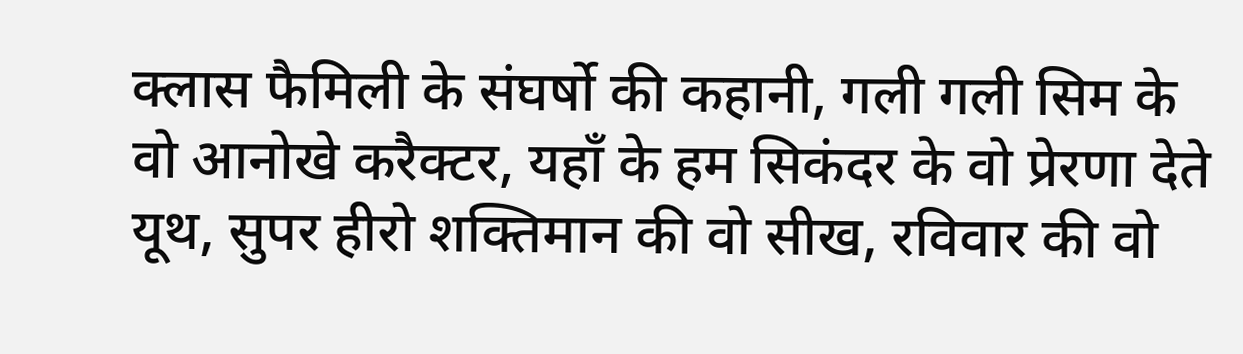क्लास फैमिली के संघर्षो की कहानी, गली गली सिम के वो आनोखे करैक्टर, यहाँ के हम सिकंदर के वो प्रेरणा देते यूथ, सुपर हीरो शक्तिमान की वो सीख, रविवार की वो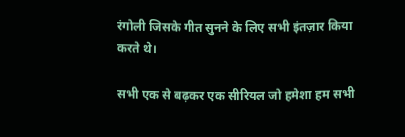रंगोली जिसके गीत सुनने के लिए सभी इंतज़ार किया करते थे।

सभी एक से बढ़कर एक सीरियल जो हमेशा हम सभी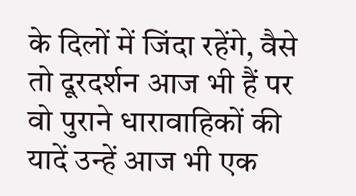के दिलों में जिंदा रहेंगे, वैसे तो दूरदर्शन आज भी हैं पर वो पुराने धारावाहिकों की यादें उन्हें आज भी एक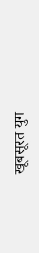खूबसूरत युग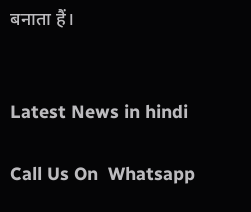बनाता हैं।


Latest News in hindi

Call Us On  Whatsapp